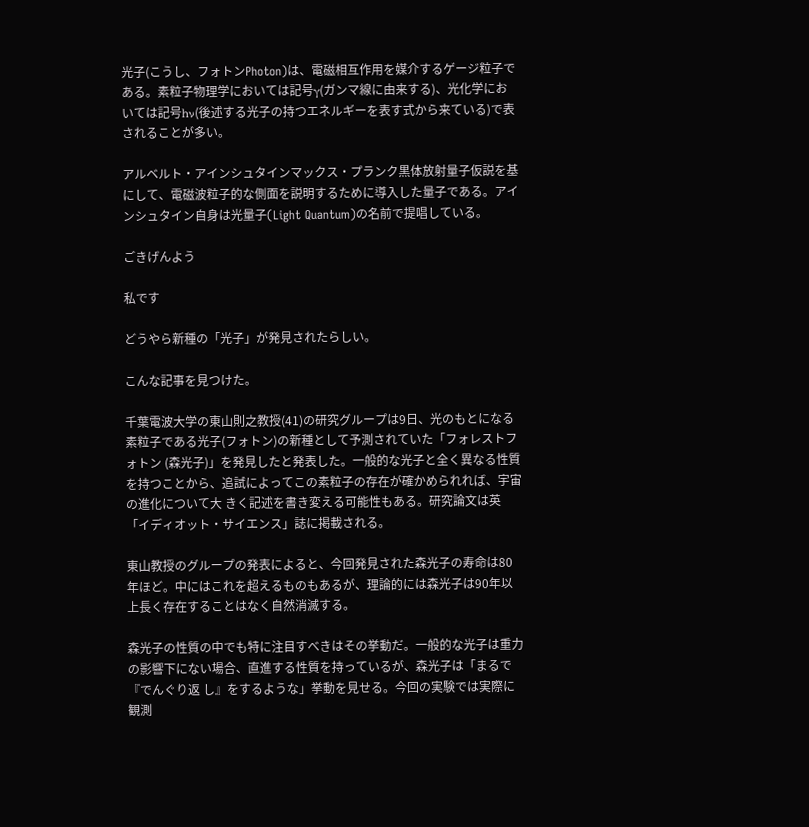光子(こうし、フォトンPhoton)は、電磁相互作用を媒介するゲージ粒子である。素粒子物理学においては記号γ(ガンマ線に由来する)、光化学においては記号hν(後述する光子の持つエネルギーを表す式から来ている)で表されることが多い。

アルベルト・アインシュタインマックス・プランク黒体放射量子仮説を基にして、電磁波粒子的な側面を説明するために導入した量子である。アインシュタイン自身は光量子(Light Quantum)の名前で提唱している。

ごきげんよう

私です

どうやら新種の「光子」が発見されたらしい。

こんな記事を見つけた。

千葉電波大学の東山則之教授(41)の研究グループは9日、光のもとになる素粒子である光子(フォトン)の新種として予測されていた「フォレストフォトン (森光子)」を発見したと発表した。一般的な光子と全く異なる性質を持つことから、追試によってこの素粒子の存在が確かめられれば、宇宙の進化について大 きく記述を書き変える可能性もある。研究論文は英「イディオット・サイエンス」誌に掲載される。

東山教授のグループの発表によると、今回発見された森光子の寿命は80年ほど。中にはこれを超えるものもあるが、理論的には森光子は90年以上長く存在することはなく自然消滅する。

森光子の性質の中でも特に注目すべきはその挙動だ。一般的な光子は重力の影響下にない場合、直進する性質を持っているが、森光子は「まるで『でんぐり返 し』をするような」挙動を見せる。今回の実験では実際に観測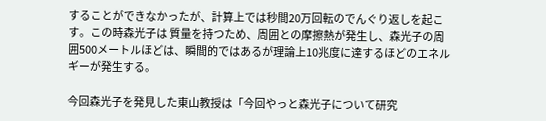することができなかったが、計算上では秒間20万回転のでんぐり返しを起こす。この時森光子は 質量を持つため、周囲との摩擦熱が発生し、森光子の周囲500メートルほどは、瞬間的ではあるが理論上10兆度に達するほどのエネルギーが発生する。

今回森光子を発見した東山教授は「今回やっと森光子について研究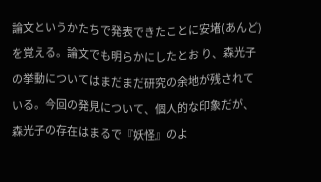論文というかたちで発表できたことに安堵(あんど)を覚える。論文でも明らかにしたとお り、森光子の挙動についてはまだまだ研究の余地が残されている。今回の発見について、個人的な印象だが、森光子の存在はまるで『妖怪』のよ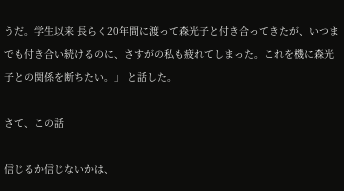うだ。学生以来 長らく20年間に渡って森光子と付き合ってきたが、いつまでも付き合い続けるのに、さすがの私も疲れてしまった。これを機に森光子との関係を断ちたい。」 と話した。

さて、この話

信じるか信じないかは、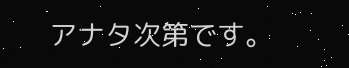アナタ次第です。